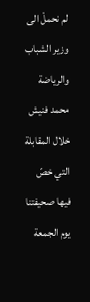لم نحملْ الى وزير الشباب والرياضة محمد فنيش خلال المقابلة التي خصّ فيها صحيفتنا يوم الجمعة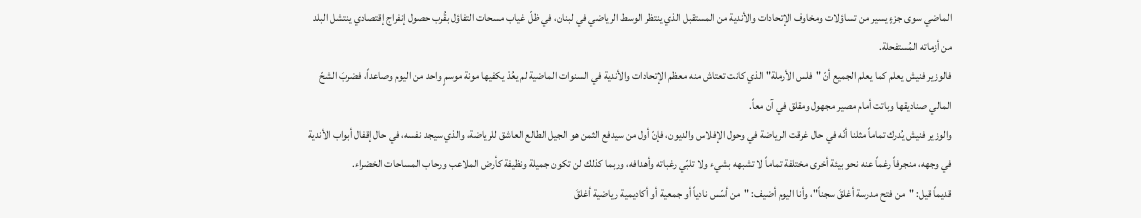الماضي سوى جزءٍ يسير من تساؤلات ومخاوف الإتحادات والأندية من المستقبل الذي ينتظر الوسط الرياضي في لبنان، في ظلّ غياب مسحات التفاؤل بقُرب حصول إنفراج إقتصادي ينتشل البلد من أزماته المُستفحلة.
فالوزير فنيش يعلم كما يعلم الجميع أنّ "فلس الأرملة" الذي كانت تعتاش منه معظم الإتحادات والأندية في السنوات الماضية لم يعُدْ يكفيها مونة موسمٍ واحد من اليوم وصاعداً، فضربَ الشحّ المالي صناديقها وباتت أمام مصير مجهول ومقلق في آن معاً.
والوزير فنيش يُدرك تماماً مثلنا أنّه في حال غرقت الرياضة في وحول الإفلاس والديون، فإنّ أول من سيدفع الثمن هو الجيل الطالع العاشق للرياضة، والذي سيجد نفسه، في حال إقفال أبواب الأندية في وجهه، منجرفاً رغماً عنه نحو بيئة أخرى مختلفة تماماً لا تشبهه بشيء ولا تلبّي رغباته وأهدافه، وربما كذلك لن تكون جميلة ونظيفة كأرض الملاعب ورحاب المساحات الخضراء.
قديماً قيل: "من فتح مدرسة أغلقَ سجناً"، وأنا اليوم أضيف: "من أسّس نادياً أو جمعية أو أكاديمية رياضية أغلقَ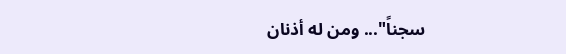سجناً"... ومن له أذنان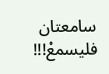سامعتان فليسمعْ!!!